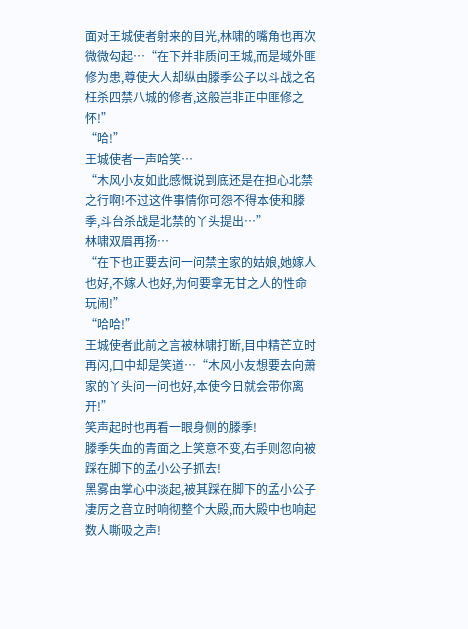面对王城使者射来的目光,林啸的嘴角也再次微微勾起…“在下并非质问王城,而是域外匪修为患,尊使大人却纵由滕季公子以斗战之名枉杀四禁八城的修者,这般岂非正中匪修之怀!”
“哈!”
王城使者一声哈笑…
“木风小友如此感慨说到底还是在担心北禁之行啊!不过这件事情你可怨不得本使和滕季,斗台杀战是北禁的丫头提出…”
林啸双眉再扬…
“在下也正要去问一问禁主家的姑娘,她嫁人也好,不嫁人也好,为何要拿无甘之人的性命玩闹!”
“哈哈!”
王城使者此前之言被林啸打断,目中精芒立时再闪,口中却是笑道…“木风小友想要去向萧家的丫头问一问也好,本使今日就会带你离开!”
笑声起时也再看一眼身侧的滕季!
滕季失血的青面之上笑意不变,右手则忽向被踩在脚下的孟小公子抓去!
黑雾由掌心中淡起,被其踩在脚下的孟小公子凄厉之音立时响彻整个大殿,而大殿中也响起数人嘶吸之声!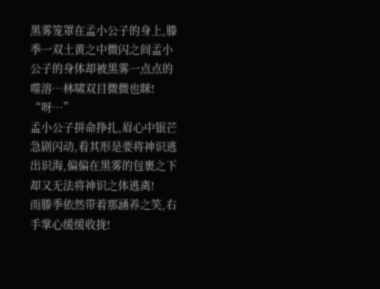黑雾笼罩在孟小公子的身上,滕季一双土黄之中微闪之间孟小公子的身体却被黑雾一点点的噬溶…林啸双目微微也眯!
“呀…”
孟小公子拼命挣扎,眉心中银芒急剧闪动,看其形是要将神识逃出识海,偏偏在黑雾的包裹之下却又无法将神识之体逃离!
而滕季依然带着那涵养之笑,右手掌心缓缓收拢!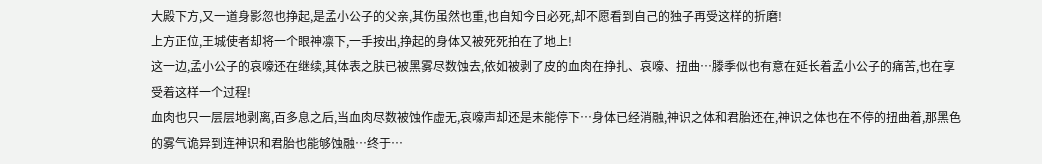大殿下方,又一道身影忽也挣起,是孟小公子的父亲,其伤虽然也重,也自知今日必死,却不愿看到自己的独子再受这样的折磨!
上方正位,王城使者却将一个眼神凛下,一手按出,挣起的身体又被死死拍在了地上!
这一边,孟小公子的哀嚎还在继续,其体表之肤已被黑雾尽数蚀去,依如被剥了皮的血肉在挣扎、哀嚎、扭曲…滕季似也有意在延长着孟小公子的痛苦,也在享受着这样一个过程!
血肉也只一层层地剥离,百多息之后,当血肉尽数被蚀作虚无,哀嚎声却还是未能停下…身体已经消融,神识之体和君胎还在,神识之体也在不停的扭曲着,那黑色的雾气诡异到连神识和君胎也能够蚀融…终于…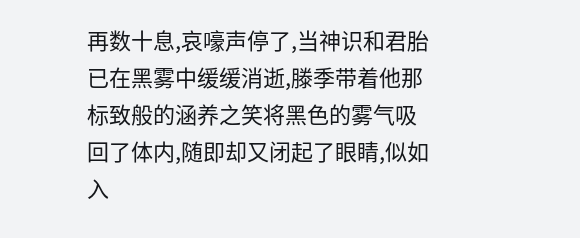再数十息,哀嚎声停了,当神识和君胎已在黑雾中缓缓消逝,滕季带着他那标致般的涵养之笑将黑色的雾气吸回了体内,随即却又闭起了眼睛,似如入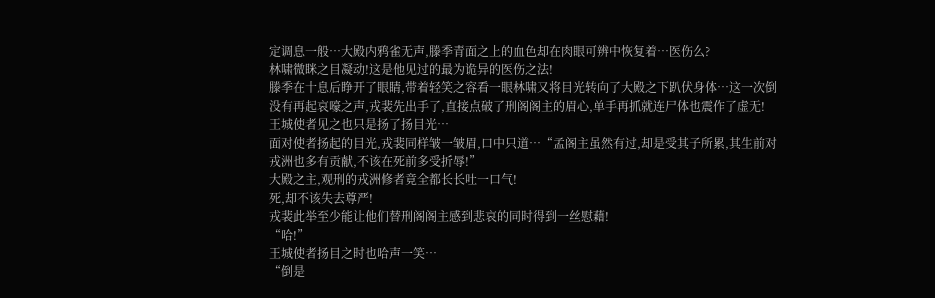定调息一般…大殿内鸦雀无声,滕季青面之上的血色却在肉眼可辨中恢复着…医伤么?
林啸微眯之目凝动!这是他见过的最为诡异的医伤之法!
滕季在十息后睁开了眼睛,带着轻笑之容看一眼林啸又将目光转向了大殿之下趴伏身体…这一次倒没有再起哀嚎之声,戎裴先出手了,直接点破了刑阁阁主的眉心,单手再抓就连尸体也震作了虚无!
王城使者见之也只是扬了扬目光…
面对使者扬起的目光,戎裴同样皱一皱眉,口中只道…“孟阁主虽然有过,却是受其子所累,其生前对戎洲也多有贡献,不该在死前多受折辱!”
大殿之主,观刑的戎洲修者竟全都长长吐一口气!
死,却不该失去尊严!
戎裴此举至少能让他们替刑阁阁主感到悲哀的同时得到一丝慰藉!
“哈!”
王城使者扬目之时也哈声一笑…
“倒是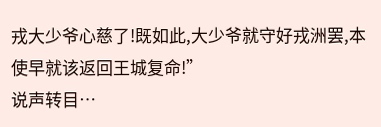戎大少爷心慈了!既如此,大少爷就守好戎洲罢,本使早就该返回王城复命!”
说声转目…